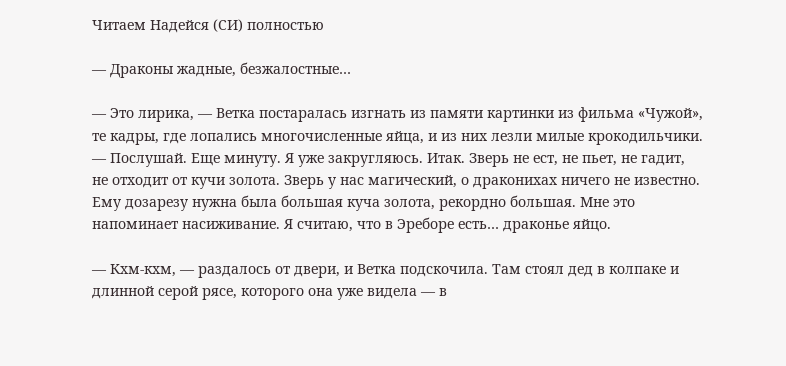Читаем Надейся (СИ) полностью

— Драконы жадные, безжалостные…

— Это лирика, — Ветка постаралась изгнать из памяти картинки из фильма «Чужой», те кадры, где лопались многочисленные яйца, и из них лезли милые крокодильчики. — Послушай. Еще минуту. Я уже закругляюсь. Итак. Зверь не ест, не пьет, не гадит, не отходит от кучи золота. Зверь у нас магический, о драконихах ничего не известно. Ему дозарезу нужна была большая куча золота, рекордно большая. Мне это напоминает насиживание. Я считаю, что в Эреборе есть… драконье яйцо.

— Кхм-кхм, — раздалось от двери, и Ветка подскочила. Там стоял дед в колпаке и длинной серой рясе, которого она уже видела — в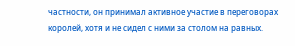частности, он принимал активное участие в переговорах королей, хотя и не сидел с ними за столом на равных.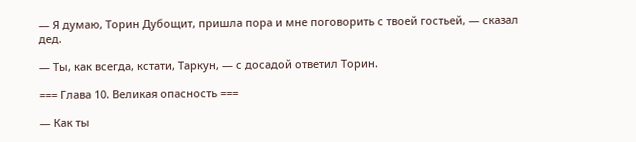— Я думаю, Торин Дубощит, пришла пора и мне поговорить с твоей гостьей, — сказал дед.

— Ты, как всегда, кстати, Таркун, — с досадой ответил Торин.

=== Глава 10. Великая опасность ===

— Как ты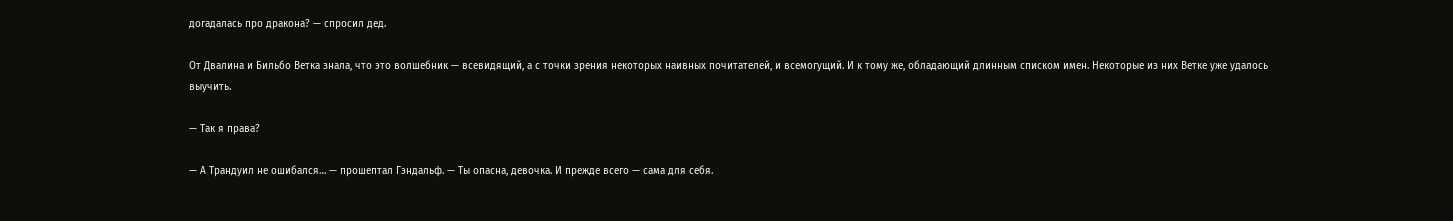догадалась про дракона? — спросил дед.

От Двалина и Бильбо Ветка знала, что это волшебник — всевидящий, а с точки зрения некоторых наивных почитателей, и всемогущий. И к тому же, обладающий длинным списком имен. Некоторые из них Ветке уже удалось выучить.

— Так я права?

— А Трандуил не ошибался… — прошептал Гэндальф. — Ты опасна, девочка. И прежде всего — сама для себя.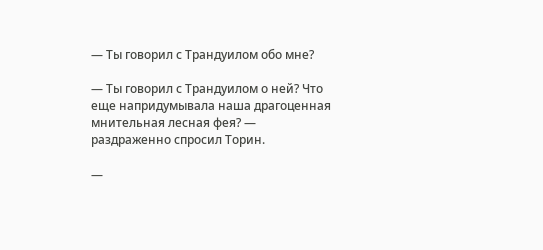— Ты говорил с Трандуилом обо мне?

— Ты говорил с Трандуилом о ней? Что еще напридумывала наша драгоценная мнительная лесная фея? — раздраженно спросил Торин.

—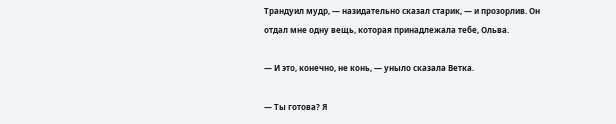Трандуил мудр, — назидательно сказал старик, — и прозорлив. Он отдал мне одну вещь, которая принадлежала тебе, Ольва.

— И это, конечно, не конь, — уныло сказала Ветка.

— Ты готова? Я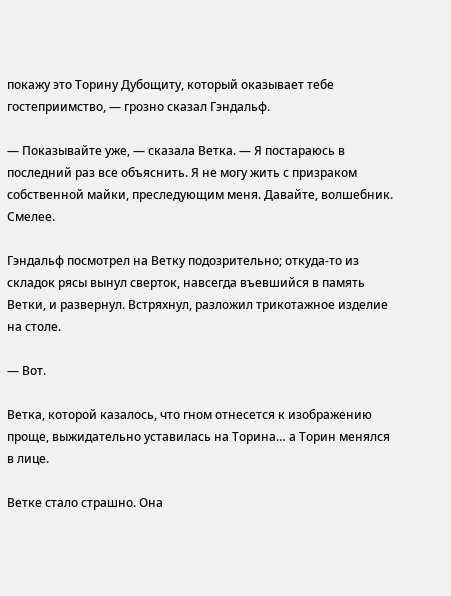покажу это Торину Дубощиту, который оказывает тебе гостеприимство, — грозно сказал Гэндальф.

— Показывайте уже, — сказала Ветка. — Я постараюсь в последний раз все объяснить. Я не могу жить с призраком собственной майки, преследующим меня. Давайте, волшебник. Смелее.

Гэндальф посмотрел на Ветку подозрительно; откуда-то из складок рясы вынул сверток, навсегда въевшийся в память Ветки, и развернул. Встряхнул, разложил трикотажное изделие на столе.

— Вот.

Ветка, которой казалось, что гном отнесется к изображению проще, выжидательно уставилась на Торина… а Торин менялся в лице.

Ветке стало страшно. Она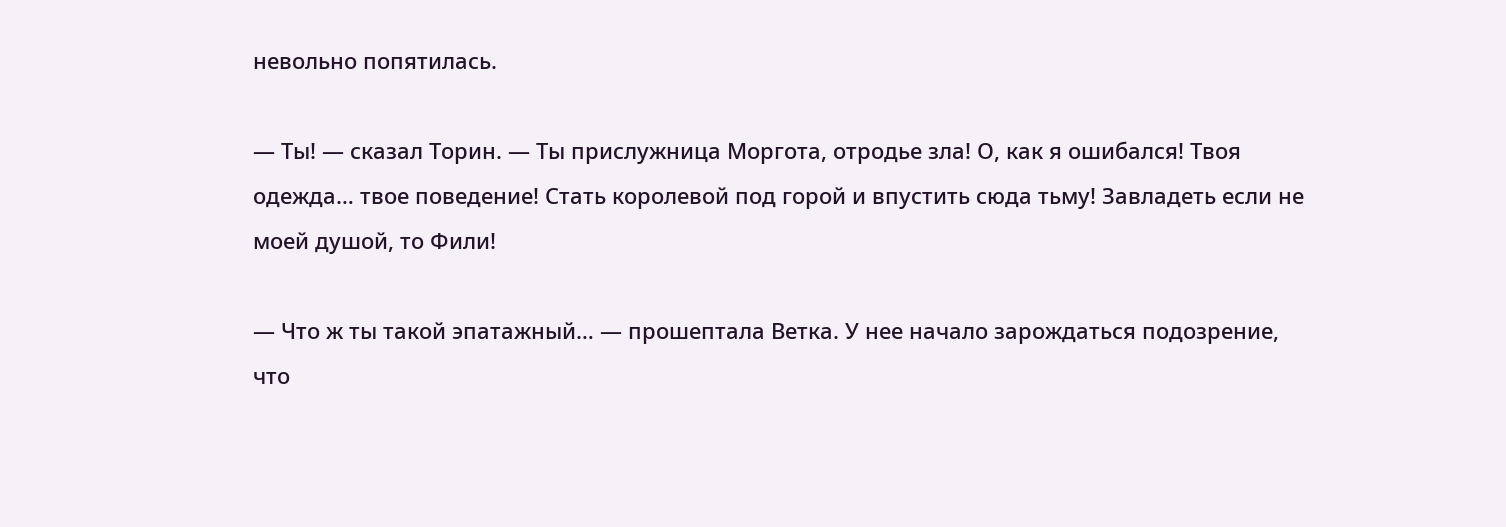невольно попятилась.

— Ты! — сказал Торин. — Ты прислужница Моргота, отродье зла! О, как я ошибался! Твоя одежда… твое поведение! Стать королевой под горой и впустить сюда тьму! Завладеть если не моей душой, то Фили!

— Что ж ты такой эпатажный… — прошептала Ветка. У нее начало зарождаться подозрение, что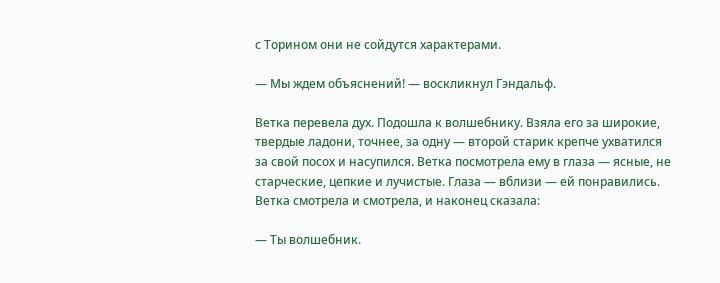с Торином они не сойдутся характерами.

— Мы ждем объяснений! — воскликнул Гэндальф.

Ветка перевела дух. Подошла к волшебнику. Взяла его за широкие, твердые ладони, точнее, за одну — второй старик крепче ухватился за свой посох и насупился. Ветка посмотрела ему в глаза — ясные, не старческие, цепкие и лучистые. Глаза — вблизи — ей понравились. Ветка смотрела и смотрела, и наконец сказала:

— Ты волшебник.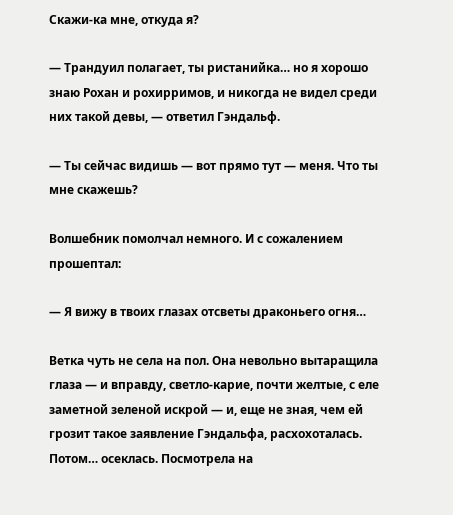Скажи-ка мне, откуда я?

— Трандуил полагает, ты ристанийка… но я хорошо знаю Рохан и рохирримов, и никогда не видел среди них такой девы, — ответил Гэндальф.

— Ты сейчас видишь — вот прямо тут — меня. Что ты мне скажешь?

Волшебник помолчал немного. И с сожалением прошептал:

— Я вижу в твоих глазах отсветы драконьего огня…

Ветка чуть не села на пол. Она невольно вытаращила глаза — и вправду, светло-карие, почти желтые, с еле заметной зеленой искрой — и, еще не зная, чем ей грозит такое заявление Гэндальфа, расхохоталась. Потом… осеклась. Посмотрела на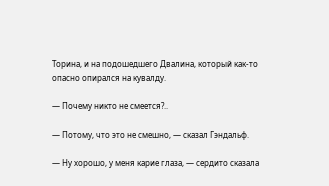Торина, и на подошедшего Двалина, который как-то опасно опирался на кувалду.

— Почему никто не смеется?..

— Потому, что это не смешно, — сказал Гэндальф.

— Ну хорошо, у меня карие глаза, — сердито сказала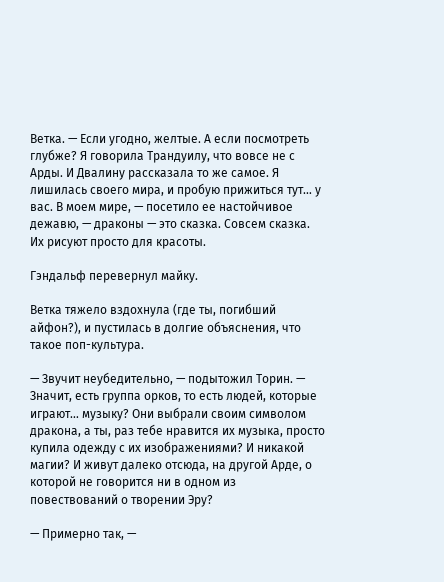Ветка. — Если угодно, желтые. А если посмотреть глубже? Я говорила Трандуилу, что вовсе не с Арды. И Двалину рассказала то же самое. Я лишилась своего мира, и пробую прижиться тут… у вас. В моем мире, — посетило ее настойчивое дежавю, — драконы — это сказка. Совсем сказка. Их рисуют просто для красоты.

Гэндальф перевернул майку.

Ветка тяжело вздохнула (где ты, погибший айфон?), и пустилась в долгие объяснения, что такое поп-культура.

— Звучит неубедительно, — подытожил Торин. — Значит, есть группа орков, то есть людей, которые играют… музыку? Они выбрали своим символом дракона, а ты, раз тебе нравится их музыка, просто купила одежду с их изображениями? И никакой магии? И живут далеко отсюда, на другой Арде, о которой не говорится ни в одном из повествований о творении Эру?

— Примерно так, —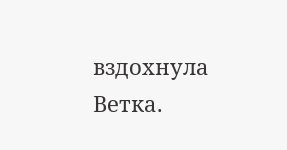вздохнула Ветка.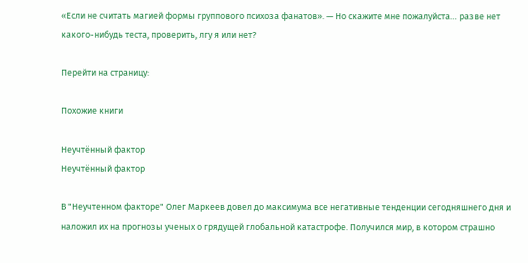«Если не считать магией формы группового психоза фанатов». — Но скажите мне пожалуйста… разве нет какого-нибудь теста, проверить, лгу я или нет?

Перейти на страницу:

Похожие книги

Неучтённый фактор
Неучтённый фактор

В "Неучтенном факторе" Олег Маркеев довел до максимума все негативные тенденции сегодняшнего дня и наложил их на прогнозы ученых о грядущей глобальной катастрофе. Получился мир, в котором страшно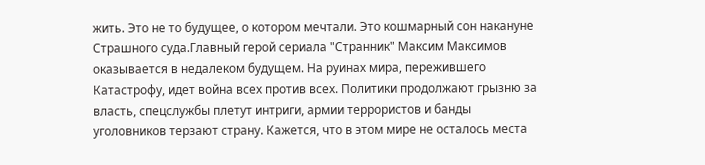жить. Это не то будущее, о котором мечтали. Это кошмарный сон накануне Страшного суда.Главный герой сериала "Странник" Максим Максимов оказывается в недалеком будущем. На руинах мира, пережившего Катастрофу, идет война всех против всех. Политики продолжают грызню за власть, спецслужбы плетут интриги, армии террористов и банды уголовников терзают страну. Кажется, что в этом мире не осталось места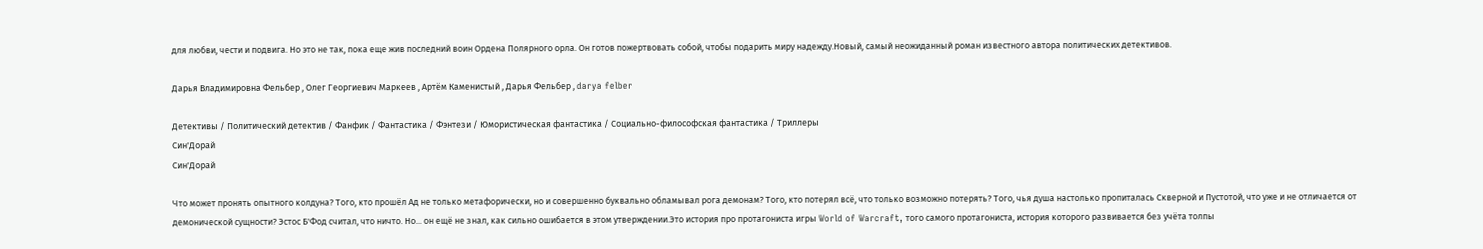для любви, чести и подвига. Но это не так, пока еще жив последний воин Ордена Полярного орла. Он готов пожертвовать собой, чтобы подарить миру надежду.Новый, самый неожиданный роман известного автора политических детективов.

Дарья Владимировна Фельбер , Олег Георгиевич Маркеев , Артём Каменистый , Дарья Фельбер , darya felber

Детективы / Политический детектив / Фанфик / Фантастика / Фэнтези / Юмористическая фантастика / Социально-философская фантастика / Триллеры
Син'Дорай
Син'Дорай

Что может пронять опытного колдуна? Того, кто прошёл Ад не только метафорически, но и совершенно буквально обламывал рога демонам? Того, кто потерял всё, что только возможно потерять? Того, чья душа настолько пропиталась Скверной и Пустотой, что уже и не отличается от демонической сущности? Эстос Б'Фод считал, что ничто. Но... он ещё не знал, как сильно ошибается в этом утверждении.Это история про протагониста игры World of Warcraft, того самого протагониста, история которого развивается без учёта толпы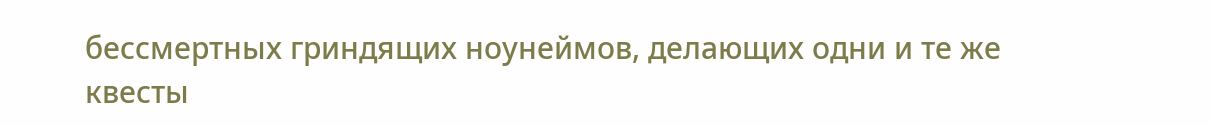бессмертных гриндящих ноунеймов, делающих одни и те же квесты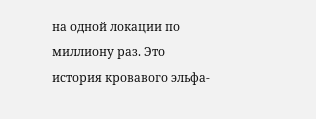на одной локации по миллиону раз. Это история кровавого эльфа-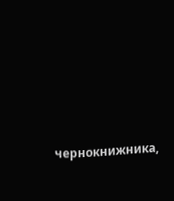чернокнижника,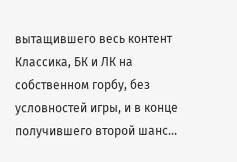вытащившего весь контент Классика, БК и ЛК на собственном горбу, без условностей игры, и в конце получившего второй шанс...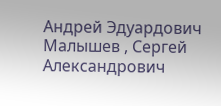Андрей Эдуардович Малышев , Сергей Александрович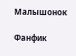Малышонок

Фанфик